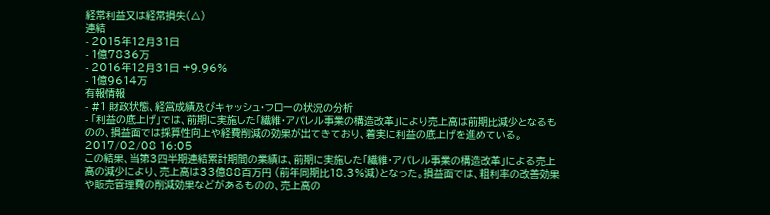経常利益又は経常損失(△)
連結
- 2015年12月31日
- 1億7836万
- 2016年12月31日 +9.96%
- 1億9614万
有報情報
- #1 財政状態、経営成績及びキャッシュ・フローの状況の分析
- 「利益の底上げ」では、前期に実施した「繊維・アパレル事業の構造改革」により売上高は前期比減少となるものの、損益面では採算性向上や経費削減の効果が出てきており、着実に利益の底上げを進めている。2017/02/08 16:05
この結果、当第3四半期連結累計期間の業績は、前期に実施した「繊維・アパレル事業の構造改革」による売上高の減少により、売上高は33億88百万円 (前年同期比18.3%減)となった。損益面では、粗利率の改善効果や販売管理費の削減効果などがあるものの、売上高の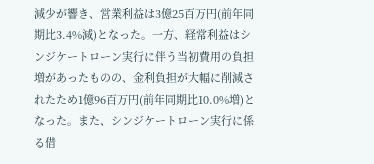減少が響き、営業利益は3億25百万円(前年同期比3.4%減)となった。一方、経常利益はシンジケートローン実行に伴う当初費用の負担増があったものの、金利負担が大幅に削減されたため1億96百万円(前年同期比10.0%増)となった。また、シンジケートローン実行に係る借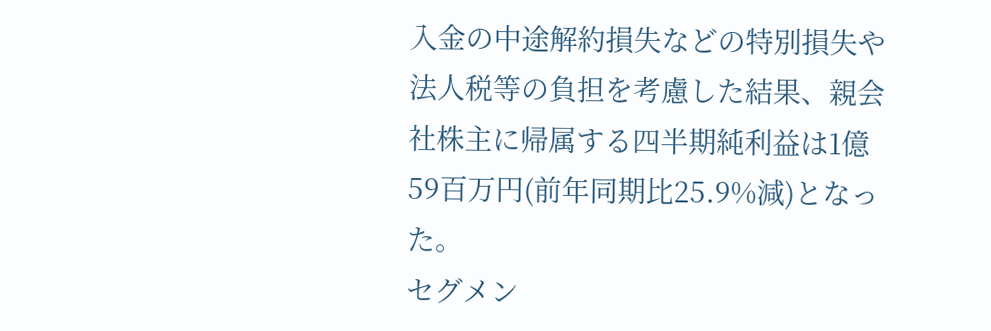入金の中途解約損失などの特別損失や法人税等の負担を考慮した結果、親会社株主に帰属する四半期純利益は1億59百万円(前年同期比25.9%減)となった。
セグメン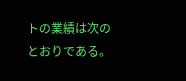トの業績は次のとおりである。